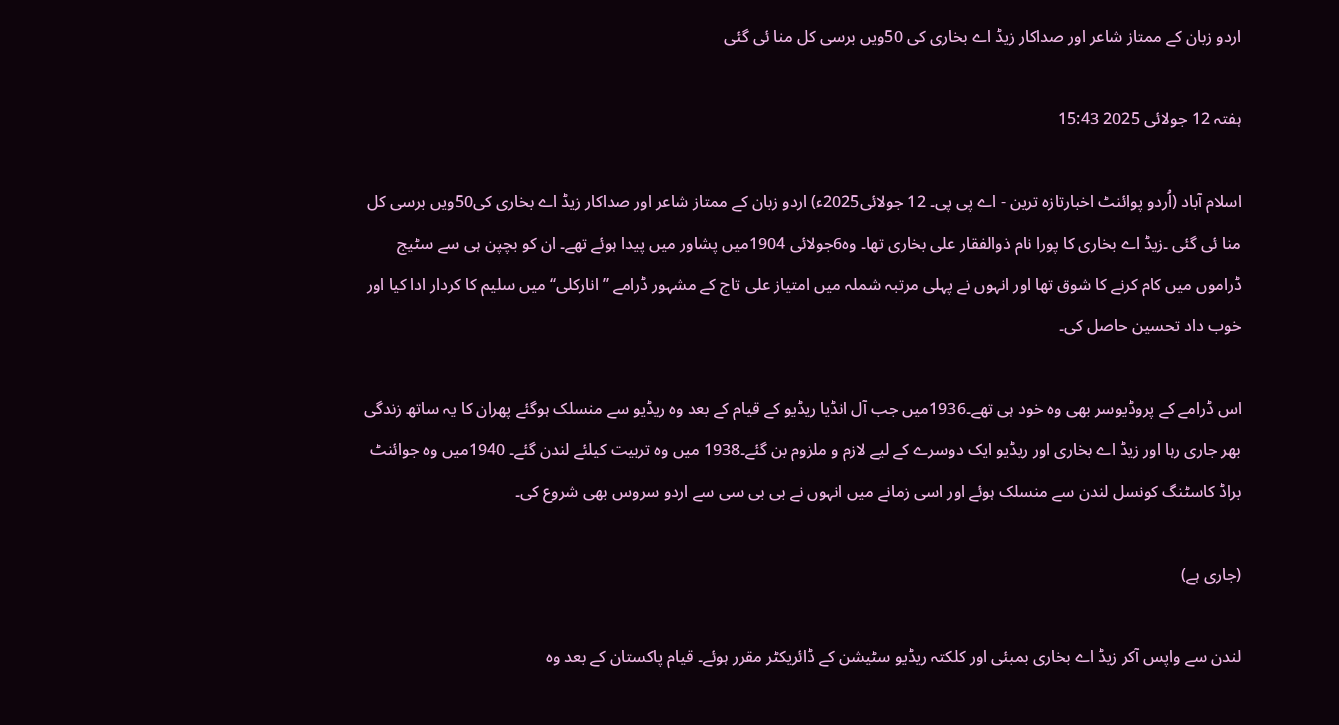اردو زبان کے ممتاز شاعر اور صداکار زیڈ اے بخاری کی 50ویں برسی کل منا ئی گئی

ہفتہ 12 جولائی 2025 15:43

اسلام آباد (اُردو پوائنٹ اخبارتازہ ترین - اے پی پی۔ 12 جولائی2025ء) اردو زبان کے ممتاز شاعر اور صداکار زیڈ اے بخاری کی50ویں برسی کل منا ئی گئی ۔زیڈ اے بخاری کا پورا نام ذوالفقار علی بخاری تھا۔ وہ6جولائی 1904میں پشاور میں پیدا ہوئے تھے۔ ان کو بچپن ہی سے سٹیج ڈراموں میں کام کرنے کا شوق تھا اور انہوں نے پہلی مرتبہ شملہ میں امتیاز علی تاج کے مشہور ڈرامے ’’انارکلی‘‘ میں سلیم کا کردار ادا کیا اور خوب داد تحسین حاصل کی۔

اس ڈرامے کے پروڈیوسر بھی وہ خود ہی تھے۔1936میں جب آل انڈیا ریڈیو کے قیام کے بعد وہ ریڈیو سے منسلک ہوگئے پھران کا یہ ساتھ زندگی بھر جاری رہا اور زیڈ اے بخاری اور ریڈیو ایک دوسرے کے لیے لازم و ملزوم بن گئے۔1938 میں وہ تربیت کیلئے لندن گئے۔ 1940میں وہ جوائنٹ براڈ کاسٹنگ کونسل لندن سے منسلک ہوئے اور اسی زمانے میں انہوں نے بی بی سی سے اردو سروس بھی شروع کی۔

(جاری ہے)

لندن سے واپس آکر زیڈ اے بخاری بمبئی اور کلکتہ ریڈیو سٹیشن کے ڈائریکٹر مقرر ہوئے۔ قیام پاکستان کے بعد وہ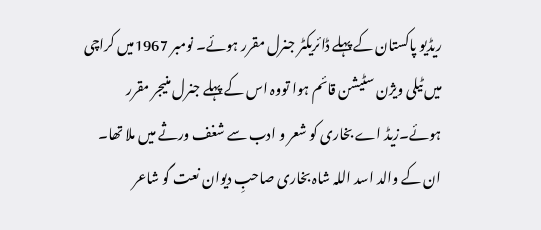ریڈیو پاکستان کے پہلے ڈائریکٹر جنرل مقرر ہوئے۔ نومبر 1967میں کراچی میں ٹیلی ویژن سٹیشن قائم ہوا تووہ اس کے پہلے جنرل منیجر مقرر ہوئے۔زیڈ اے بخاری کو شعر و ادب سے شغف ورثے میں ملا تھا۔ ان کے والد اسد اللہ شاہ بخاری صاحبِ دیوان نعت گو شاعر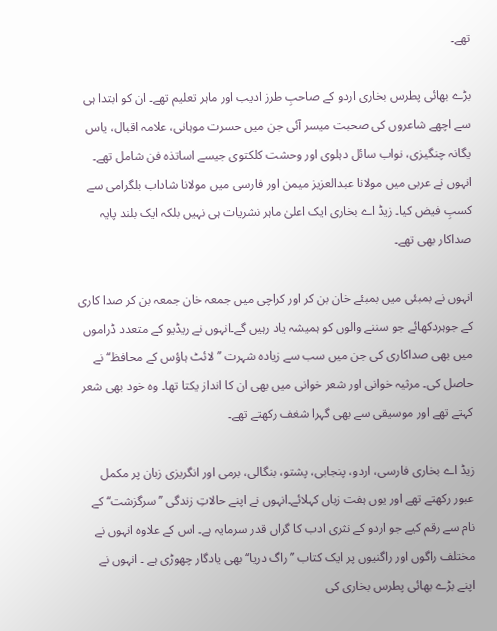تھے۔

بڑے بھائی پطرس بخاری اردو کے صاحبِ طرز ادیب اور ماہر تعلیم تھے۔ ان کو ابتدا ہی سے اچھے شاعروں کی صحبت میسر آئی جن میں حسرت موہانی، علامہ اقبال، یاس یگانہ چنگیزی، نواب سائل دہلوی اور وحشت کلکتوی جیسے اساتذہ فن شامل تھے۔ انہوں نے عربی میں مولانا عبدالعزیز میمن اور فارسی میں مولانا شاداب بلگرامی سے کسبِ فیض کیا۔ زیڈ اے بخاری ایک اعلیٰ ماہر نشریات ہی نہیں بلکہ ایک بلند پایہ صداکار بھی تھے۔

انہوں نے بمبئی میں بمبئے خان بن کر اور کراچی میں جمعہ خان جمعہ بن کر صدا کاری کے جوہردکھائے جو سننے والوں کو ہمیشہ یاد رہیں گے۔انہوں نے ریڈیو کے متعدد ڈراموں میں بھی صداکاری کی جن میں سب سے زیادہ شہرت ’’لائٹ ہاؤس کے محافظ‘‘ نے حاصل کی۔ مرثیہ خوانی اور شعر خوانی میں بھی ان کا انداز یکتا تھا۔ وہ خود بھی شعر کہتے تھے اور موسیقی سے بھی گہرا شغف رکھتے تھے۔

زیڈ اے بخاری فارسی، اردو، پنجابی، پشتو، بنگالی، برمی اور انگریزی زبان پر مکمل عبور رکھتے تھے اور یوں ہفت زباں کہلائے۔انہوں نے اپنے حالاتِ زندگی ’’سرگزشت‘‘ کے نام سے رقم کیے جو اردو کے نثری ادب کا گراں قدر سرمایہ ہے۔ اس کے علاوہ انہوں نے مختلف راگوں اور راگنیوں پر ایک کتاب ’’راگ دریا‘‘ بھی یادگار چھوڑی ہے ۔ انہوں نے اپنے بڑے بھائی پطرس بخاری کی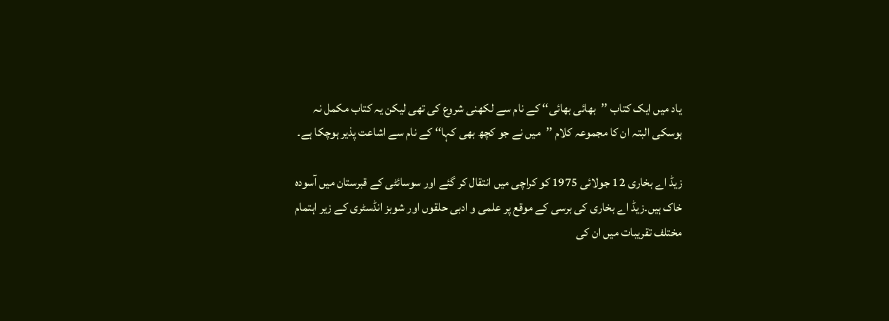یاد میں ایک کتاب ’’بھائی بھائی‘‘ کے نام سے لکھنی شروع کی تھی لیکن یہ کتاب مکمل نہ ہوسکی البتہ ان کا مجموعہ کلام ’’میں نے جو کچھ بھی کہا‘‘ کے نام سے اشاعت پذیر ہوچکا ہے۔

زیڈ اے بخاری 12 جولائی 1975 کو کراچی میں انتقال کر گئے اور سوسائٹی کے قبرستان میں آسودہ خاک ہیں۔زیڈ اے بخاری کی برسی کے موقع پر علمی و ادبی حلقوں اور شوبز انڈسٹری کے زیر اہتمام مختلف تقریبات میں ان کی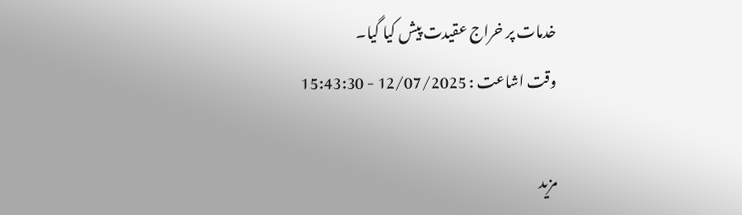خدمات پر خراج عقیدت پیش کیا گیا۔
وقت اشاعت : 12/07/2025 - 15:43:30

مزید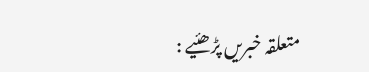متعلقہ خبریں پڑھئیے :